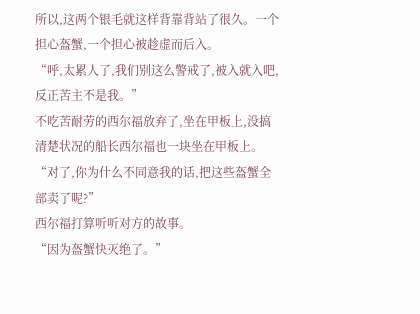所以,这两个银毛就这样背靠背站了很久。一个担心盔蟹,一个担心被趁虚而后入。
“呼,太累人了,我们别这么警戒了,被入就入吧,反正苦主不是我。”
不吃苦耐劳的西尔福放弃了,坐在甲板上,没搞清楚状况的船长西尔福也一块坐在甲板上。
“对了,你为什么不同意我的话,把这些盔蟹全部卖了呢?”
西尔福打算听听对方的故事。
“因为盔蟹快灭绝了。”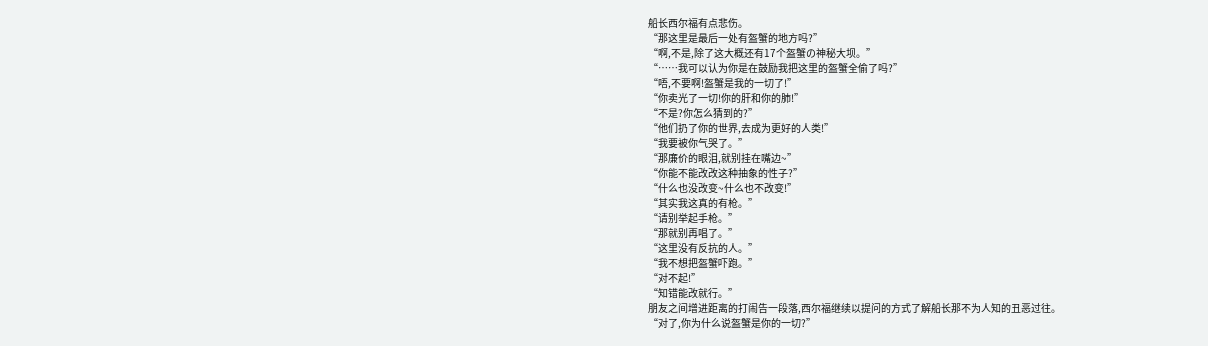船长西尔福有点悲伤。
“那这里是最后一处有盔蟹的地方吗?”
“啊,不是,除了这大概还有17个盔蟹の神秘大坝。”
“……我可以认为你是在鼓励我把这里的盔蟹全偷了吗?”
“唔,不要啊!盔蟹是我的一切了!”
“你卖光了一切!你的肝和你的肺!”
“不是?你怎么猜到的?”
“他们扔了你的世界,去成为更好的人类!”
“我要被你气哭了。”
“那廉价的眼泪,就别挂在嘴边~”
“你能不能改改这种抽象的性子?”
“什么也没改变~什么也不改变!”
“其实我这真的有枪。”
“请别举起手枪。”
“那就别再唱了。”
“这里没有反抗的人。”
“我不想把盔蟹吓跑。”
“对不起!”
“知错能改就行。”
朋友之间增进距离的打闹告一段落,西尔福继续以提问的方式了解船长那不为人知的丑恶过往。
“对了,你为什么说盔蟹是你的一切?”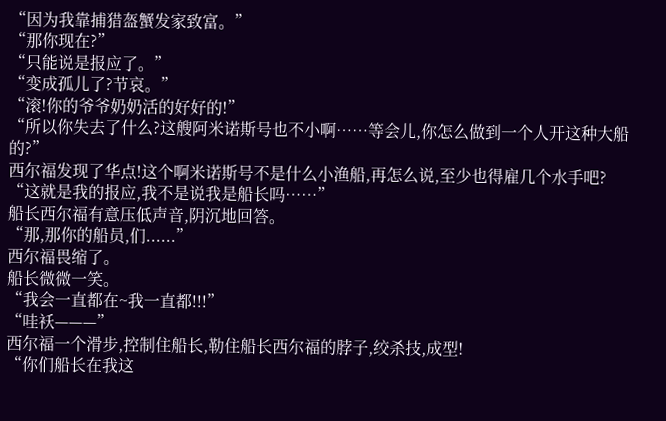“因为我靠捕猎盔蟹发家致富。”
“那你现在?”
“只能说是报应了。”
“变成孤儿了?节哀。”
“滚!你的爷爷奶奶活的好好的!”
“所以你失去了什么?这艘阿米诺斯号也不小啊……等会儿,你怎么做到一个人开这种大船的?”
西尔福发现了华点!这个啊米诺斯号不是什么小渔船,再怎么说,至少也得雇几个水手吧?
“这就是我的报应,我不是说我是船长吗……”
船长西尔福有意压低声音,阴沉地回答。
“那,那你的船员,们......”
西尔福畏缩了。
船长微微一笑。
“我会一直都在~我一直都!!!”
“哇袄———”
西尔福一个滑步,控制住船长,勒住船长西尔福的脖子,绞杀技,成型!
“你们船长在我这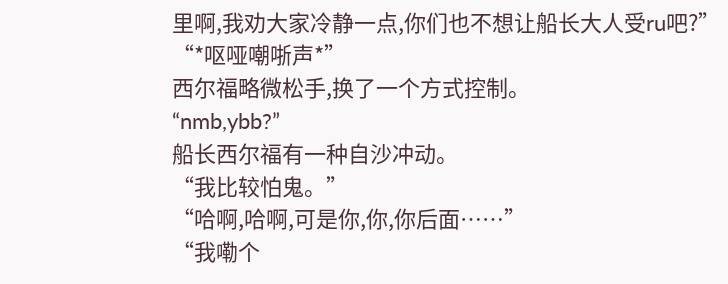里啊,我劝大家冷静一点,你们也不想让船长大人受ru吧?”
“*呕哑嘲哳声*”
西尔福略微松手,换了一个方式控制。
“nmb,ybb?”
船长西尔福有一种自沙冲动。
“我比较怕鬼。”
“哈啊,哈啊,可是你,你,你后面……”
“我嘞个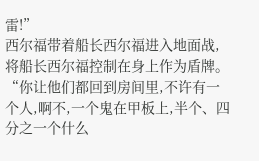雷!”
西尔福带着船长西尔福进入地面战,将船长西尔福控制在身上作为盾牌。
“你让他们都回到房间里,不许有一个人,啊不,一个鬼在甲板上,半个、四分之一个什么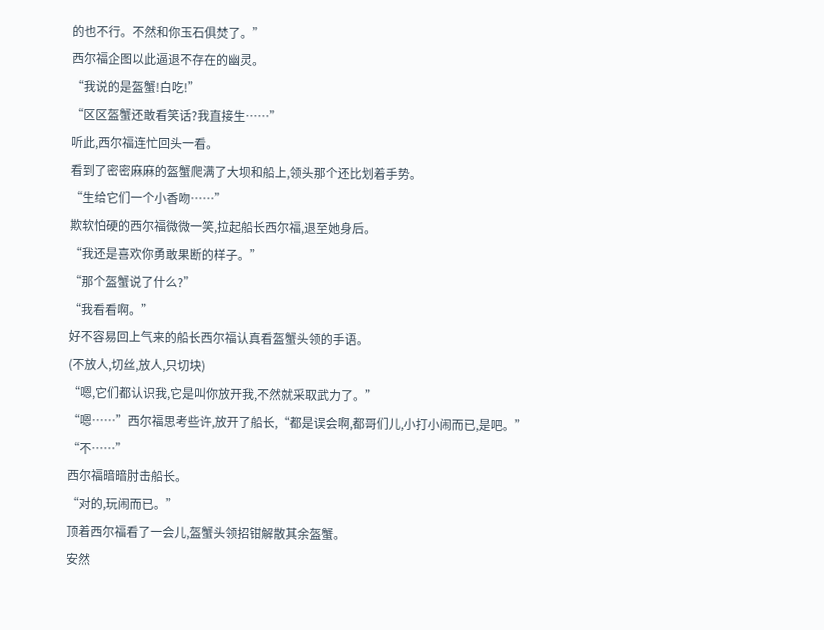的也不行。不然和你玉石俱焚了。”
西尔福企图以此逼退不存在的幽灵。
“我说的是盔蟹!白吃!”
“区区盔蟹还敢看笑话?我直接生……”
听此,西尔福连忙回头一看。
看到了密密麻麻的盔蟹爬满了大坝和船上,领头那个还比划着手势。
“生给它们一个小香吻……”
欺软怕硬的西尔福微微一笑,拉起船长西尔福,退至她身后。
“我还是喜欢你勇敢果断的样子。”
“那个盔蟹说了什么?”
“我看看啊。”
好不容易回上气来的船长西尔福认真看盔蟹头领的手语。
(不放人,切丝,放人,只切块)
“嗯,它们都认识我,它是叫你放开我,不然就采取武力了。”
“嗯……”西尔福思考些许,放开了船长,“都是误会啊,都哥们儿,小打小闹而已,是吧。”
“不……”
西尔福暗暗肘击船长。
“对的,玩闹而已。”
顶着西尔福看了一会儿,盔蟹头领招钳解散其余盔蟹。
安然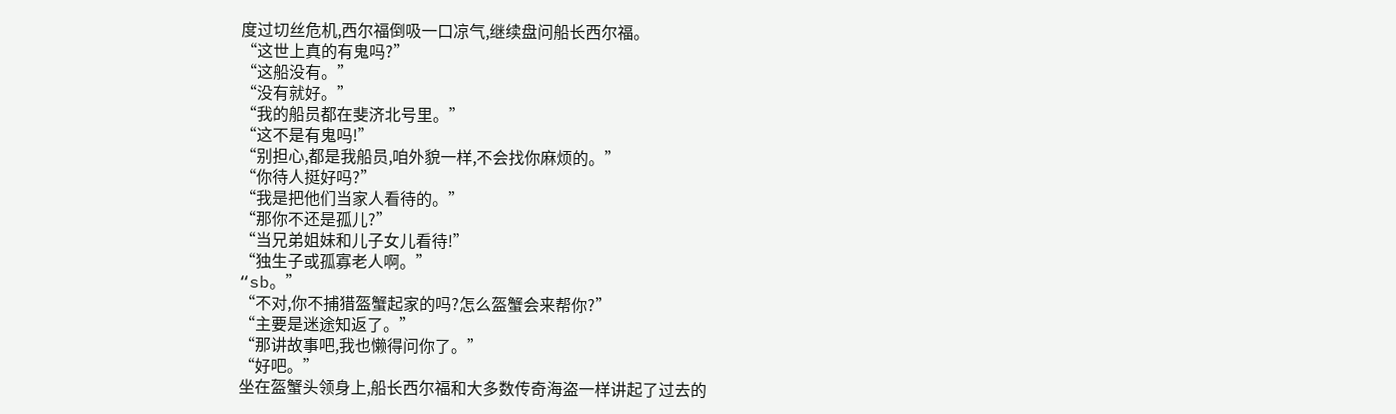度过切丝危机,西尔福倒吸一口凉气,继续盘问船长西尔福。
“这世上真的有鬼吗?”
“这船没有。”
“没有就好。”
“我的船员都在斐济北号里。”
“这不是有鬼吗!”
“别担心,都是我船员,咱外貌一样,不会找你麻烦的。”
“你待人挺好吗?”
“我是把他们当家人看待的。”
“那你不还是孤儿?”
“当兄弟姐妹和儿子女儿看待!”
“独生子或孤寡老人啊。”
“sb。”
“不对,你不捕猎盔蟹起家的吗?怎么盔蟹会来帮你?”
“主要是迷途知返了。”
“那讲故事吧,我也懒得问你了。”
“好吧。”
坐在盔蟹头领身上,船长西尔福和大多数传奇海盗一样讲起了过去的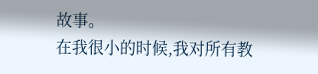故事。
在我很小的时候,我对所有教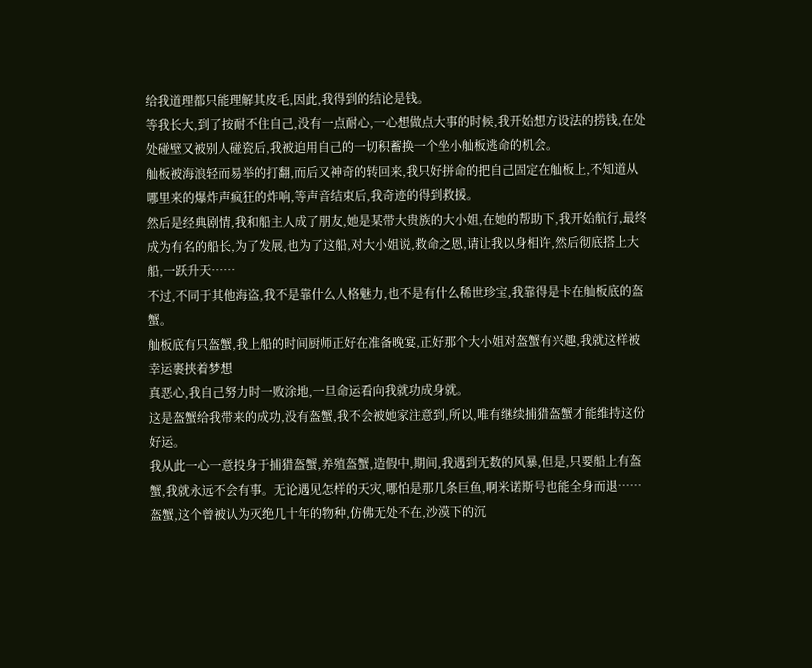给我道理都只能理解其皮毛,因此,我得到的结论是钱。
等我长大,到了按耐不住自己,没有一点耐心,一心想做点大事的时候,我开始想方设法的捞钱,在处处碰壁又被别人碰瓷后,我被迫用自己的一切积蓄换一个坐小舢板逃命的机会。
舢板被海浪轻而易举的打翻,而后又神奇的转回来,我只好拼命的把自己固定在舢板上,不知道从哪里来的爆炸声疯狂的炸响,等声音结束后,我奇迹的得到救援。
然后是经典剧情,我和船主人成了朋友,她是某带大贵族的大小姐,在她的帮助下,我开始航行,最终成为有名的船长,为了发展,也为了这船,对大小姐说,救命之恩,请让我以身相许,然后彻底搭上大船,一跃升天……
不过,不同于其他海盗,我不是靠什么人格魅力,也不是有什么稀世珍宝,我靠得是卡在舢板底的盔蟹。
舢板底有只盔蟹,我上船的时间厨师正好在准备晚宴,正好那个大小姐对盔蟹有兴趣,我就这样被幸运裹挟着梦想
真恶心,我自己努力时一败涂地,一旦命运看向我就功成身就。
这是盔蟹给我带来的成功,没有盔蟹,我不会被她家注意到,所以,唯有继续捕猎盔蟹才能维持这份好运。
我从此一心一意投身于捕猎盔蟹,养殖盔蟹,造假中,期间,我遇到无数的风暴,但是,只要船上有盔蟹,我就永远不会有事。无论遇见怎样的天灾,哪怕是那几条巨鱼,啊米诺斯号也能全身而退……
盔蟹,这个曾被认为灭绝几十年的物种,仿佛无处不在,沙漠下的沉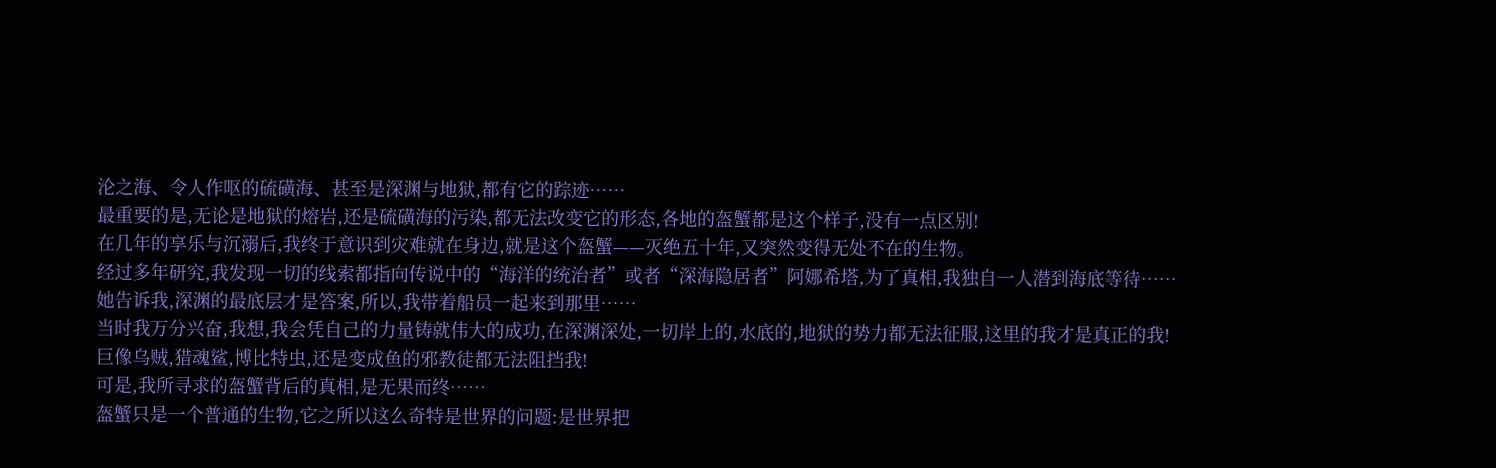沦之海、令人作呕的硫磺海、甚至是深渊与地狱,都有它的踪迹……
最重要的是,无论是地狱的熔岩,还是硫磺海的污染,都无法改变它的形态,各地的盔蟹都是这个样子,没有一点区别!
在几年的享乐与沉溺后,我终于意识到灾难就在身边,就是这个盔蟹——灭绝五十年,又突然变得无处不在的生物。
经过多年研究,我发现一切的线索都指向传说中的“海洋的统治者”或者“深海隐居者”阿娜希塔,为了真相,我独自一人潜到海底等待……
她告诉我,深渊的最底层才是答案,所以,我带着船员一起来到那里……
当时我万分兴奋,我想,我会凭自己的力量铸就伟大的成功,在深渊深处,一切岸上的,水底的,地狱的势力都无法征服,这里的我才是真正的我!
巨像乌贼,猎魂鲨,博比特虫,还是变成鱼的邪教徒都无法阻挡我!
可是,我所寻求的盔蟹背后的真相,是无果而终……
盔蟹只是一个普通的生物,它之所以这么奇特是世界的问题:是世界把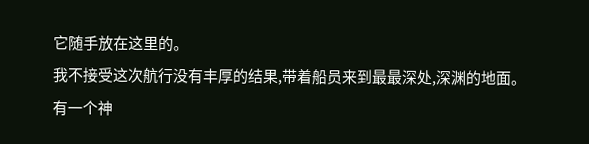它随手放在这里的。
我不接受这次航行没有丰厚的结果,带着船员来到最最深处,深渊的地面。
有一个神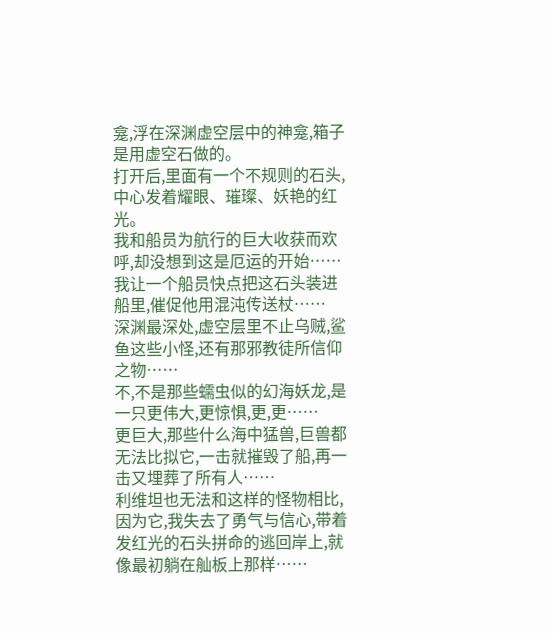龛,浮在深渊虚空层中的神龛,箱子是用虚空石做的。
打开后,里面有一个不规则的石头,中心发着耀眼、璀璨、妖艳的红光。
我和船员为航行的巨大收获而欢呼,却没想到这是厄运的开始……
我让一个船员快点把这石头装进船里,催促他用混沌传送杖……
深渊最深处,虚空层里不止乌贼,鲨鱼这些小怪,还有那邪教徒所信仰之物……
不,不是那些蠕虫似的幻海妖龙,是一只更伟大,更惊惧,更,更……
更巨大,那些什么海中猛兽,巨兽都无法比拟它,一击就摧毁了船,再一击又埋葬了所有人……
利维坦也无法和这样的怪物相比,因为它,我失去了勇气与信心,带着发红光的石头拼命的逃回岸上,就像最初躺在舢板上那样……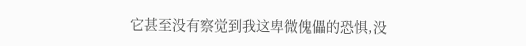它甚至没有察觉到我这卑微傀儡的恐惧,没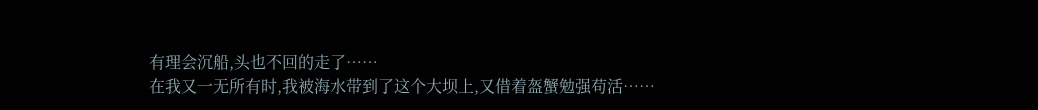有理会沉船,头也不回的走了……
在我又一无所有时,我被海水带到了这个大坝上,又借着盔蟹勉强苟活……